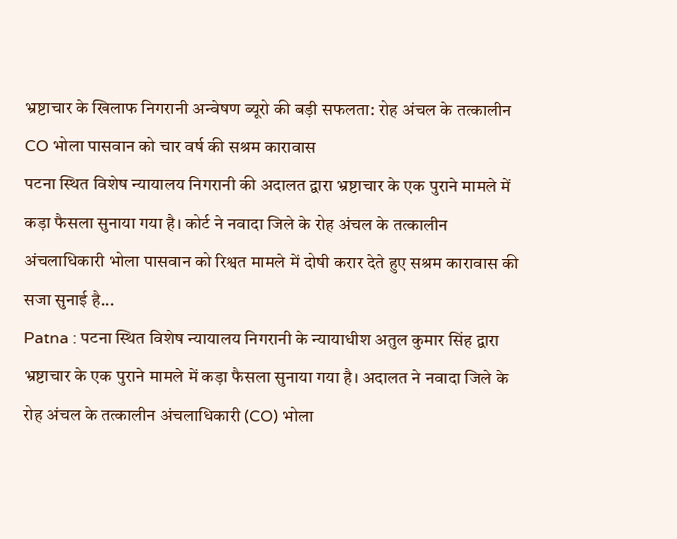भ्रष्टाचार के खिलाफ निगरानी अन्वेषण ब्यूरो की बड़ी सफलता: रोह अंचल के तत्कालीन CO भोला पासवान को चार वर्ष की सश्रम कारावास
पटना स्थित विशेष न्यायालय निगरानी की अदालत द्वारा भ्रष्टाचार के एक पुराने मामले में कड़ा फैसला सुनाया गया है। कोर्ट ने नवादा जिले के रोह अंचल के तत्कालीन अंचलाधिकारी भोला पासवान को रिश्वत मामले में दोषी करार देते हुए सश्रम कारावास की सजा सुनाई है...
Patna : पटना स्थित विशेष न्यायालय निगरानी के न्यायाधीश अतुल कुमार सिंह द्वारा भ्रष्टाचार के एक पुराने मामले में कड़ा फैसला सुनाया गया है। अदालत ने नवादा जिले के रोह अंचल के तत्कालीन अंचलाधिकारी (CO) भोला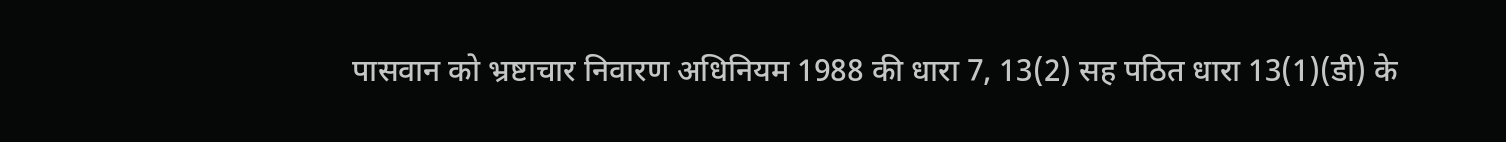पासवान को भ्रष्टाचार निवारण अधिनियम 1988 की धारा 7, 13(2) सह पठित धारा 13(1)(डी) के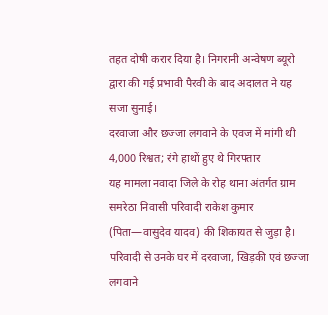तहत दोषी करार दिया है। निगरानी अन्वेषण ब्यूरो द्वारा की गई प्रभावी पैरवी के बाद अदालत ने यह सजा सुनाई।
दरवाजा और छज्जा लगवाने के एवज में मांगी थी 4,000 रिश्वत; रंगे हाथों हुए थे गिरफ्तार
यह मामला नवादा जिले के रोह थाना अंतर्गत ग्राम समरेठा निवासी परिवादी राकेश कुमार (पिता—वासुदेव यादव) की शिकायत से जुड़ा है। परिवादी से उनके घर में दरवाजा, खिड़की एवं छज्जा लगवाने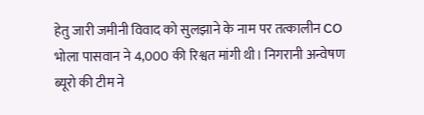हेतु जारी जमीनी विवाद को सुलझाने के नाम पर तत्कालीन CO भोला पासवान ने 4,000 की रिश्वत मांगी थी। निगरानी अन्वेषण ब्यूरो की टीम ने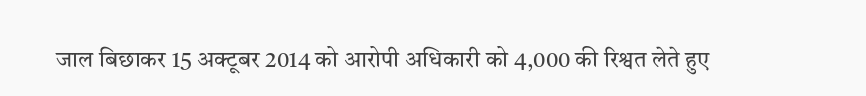जाल बिछाकर 15 अक्टूबर 2014 को आरोपी अधिकारी को 4,000 की रिश्वत लेते हुए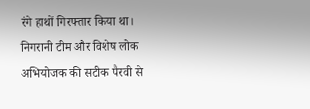रंगे हाथों गिरफ्तार किया था।
निगरानी टीम और विशेष लोक अभियोजक की सटीक पैरवी से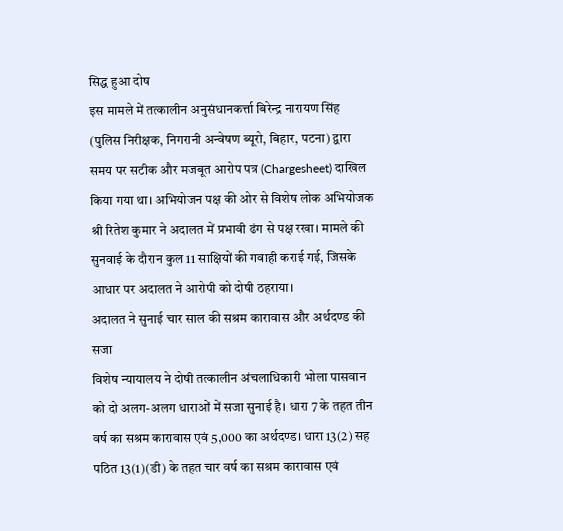सिद्ध हुआ दोष
इस मामले में तत्कालीन अनुसंधानकर्त्ता बिरेन्द्र नारायण सिंह (पुलिस निरीक्षक, निगरानी अन्वेषण ब्यूरो, बिहार, पटना) द्वारा समय पर सटीक और मजबूत आरोप पत्र (Chargesheet) दाखिल किया गया था। अभियोजन पक्ष की ओर से विशेष लोक अभियोजक श्री रितेश कुमार ने अदालत में प्रभावी ढंग से पक्ष रखा। मामले की सुनवाई के दौरान कुल 11 साक्षियों की गवाही कराई गई, जिसके आधार पर अदालत ने आरोपी को दोषी ठहराया।
अदालत ने सुनाई चार साल की सश्रम कारावास और अर्थदण्ड की सजा
विशेष न्यायालय ने दोषी तत्कालीन अंचलाधिकारी भोला पासवान को दो अलग-अलग धाराओं में सजा सुनाई है। धारा 7 के तहत तीन वर्ष का सश्रम कारावास एवं 5,000 का अर्थदण्ड। धारा 13(2) सह पठित 13(1)(डी) के तहत चार वर्ष का सश्रम कारावास एवं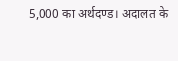5,000 का अर्थदण्ड। अदालत के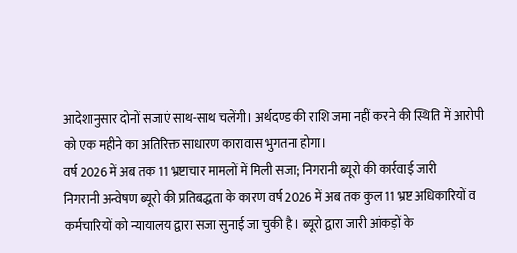आदेशानुसार दोनों सजाएं साथ-साथ चलेंगी। अर्थदण्ड की राशि जमा नहीं करने की स्थिति में आरोपी को एक महीने का अतिरिक्त साधारण कारावास भुगतना होगा।
वर्ष 2026 में अब तक 11 भ्रष्टाचार मामलों में मिली सजा; निगरानी ब्यूरो की कार्रवाई जारी
निगरानी अन्वेषण ब्यूरो की प्रतिबद्धता के कारण वर्ष 2026 में अब तक कुल 11 भ्रष्ट अधिकारियों व कर्मचारियों को न्यायालय द्वारा सजा सुनाई जा चुकी है। ब्यूरो द्वारा जारी आंकड़ों के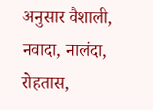अनुसार वैशाली, नवादा, नालंदा, रोहतास,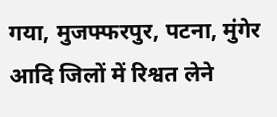गया, मुजफ्फरपुर, पटना, मुंगेर आदि जिलों में रिश्वत लेने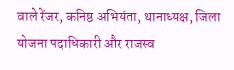वाले रेंजर, कनिष्ठ अभियंता, थानाध्यक्ष, जिला योजना पदाधिकारी और राजस्व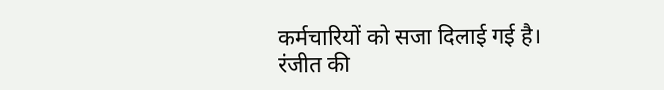कर्मचारियों को सजा दिलाई गई है।
रंजीत की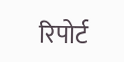रिपोर्ट